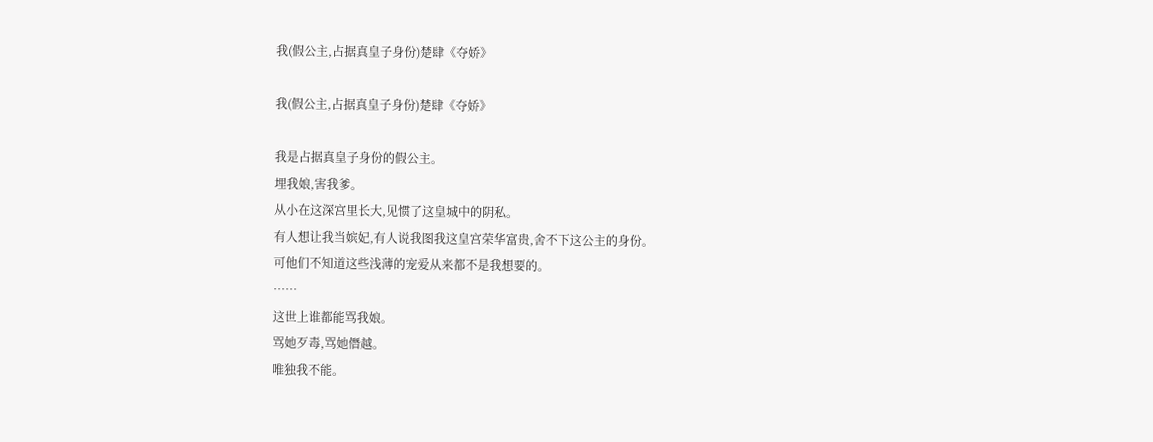我(假公主,占据真皇子身份)楚肆《夺娇》

我(假公主,占据真皇子身份)楚肆《夺娇》

我是占据真皇子身份的假公主。
埋我娘,害我爹。
从小在这深宫里长大,见惯了这皇城中的阴私。
有人想让我当嫔妃,有人说我图我这皇宫荣华富贵,舍不下这公主的身份。
可他们不知道这些浅薄的宠爱从来都不是我想要的。
……
这世上谁都能骂我娘。
骂她歹毒,骂她僭越。
唯独我不能。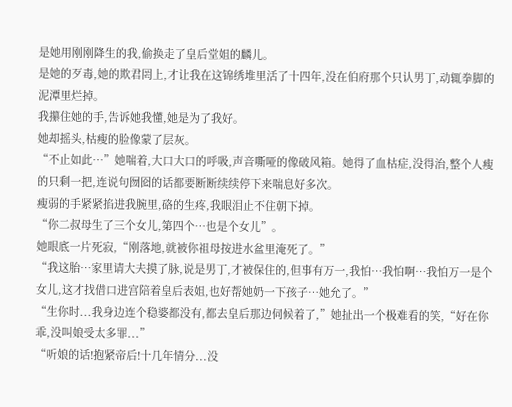是她用刚刚降生的我,偷换走了皇后堂姐的麟儿。
是她的歹毒,她的欺君罔上,才让我在这锦绣堆里活了十四年,没在伯府那个只认男丁,动辄拳脚的泥潭里烂掉。
我攥住她的手,告诉她我懂,她是为了我好。
她却摇头,枯瘦的脸像蒙了层灰。
“不止如此…”她喘着,大口大口的呼吸,声音嘶哑的像破风箱。她得了血枯症,没得治,整个人瘦的只剩一把,连说句囫囵的话都要断断续续停下来喘息好多次。
瘦弱的手紧紧掐进我腕里,硌的生疼,我眼泪止不住朝下掉。
“你二叔母生了三个女儿,第四个…也是个女儿”。
她眼底一片死寂,“刚落地,就被你祖母按进水盆里淹死了。”
“我这胎…家里请大夫摸了脉,说是男丁,才被保住的,但事有万一,我怕…我怕啊…我怕万一是个女儿,这才找借口进宫陪着皇后表姐,也好帮她奶一下孩子…她允了。”
“生你时...我身边连个稳婆都没有,都去皇后那边伺候着了,”她扯出一个极难看的笑,“好在你乖,没叫娘受太多罪...”
“听娘的话!抱紧帝后!十几年情分...没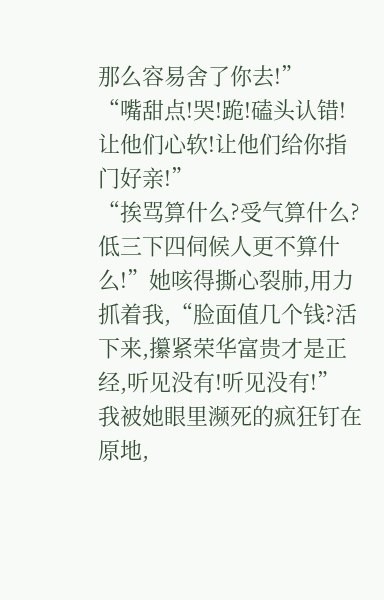那么容易舍了你去!”
“嘴甜点!哭!跪!磕头认错!让他们心软!让他们给你指门好亲!”
“挨骂算什么?受气算什么?低三下四伺候人更不算什么!”她咳得撕心裂肺,用力抓着我,“脸面值几个钱?活下来,攥紧荣华富贵才是正经,听见没有!听见没有!”
我被她眼里濒死的疯狂钉在原地,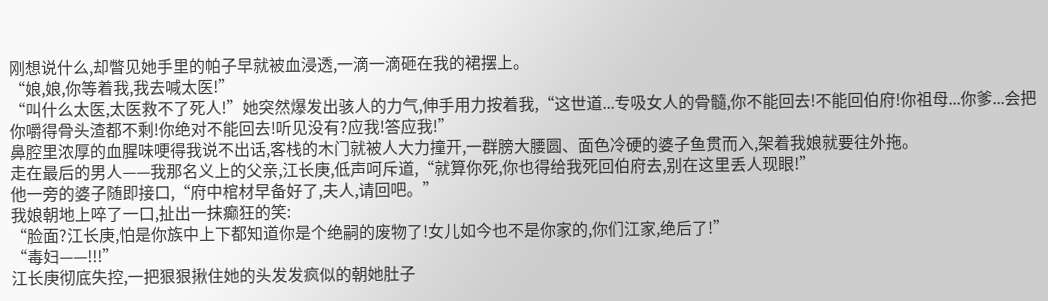刚想说什么,却瞥见她手里的帕子早就被血浸透,一滴一滴砸在我的裙摆上。
“娘,娘,你等着我,我去喊太医!”
“叫什么太医,太医救不了死人!”她突然爆发出骇人的力气,伸手用力按着我,“这世道...专吸女人的骨髓,你不能回去!不能回伯府!你祖母...你爹...会把你嚼得骨头渣都不剩!你绝对不能回去!听见没有?应我!答应我!”
鼻腔里浓厚的血腥味哽得我说不出话,客栈的木门就被人大力撞开,一群膀大腰圆、面色冷硬的婆子鱼贯而入,架着我娘就要往外拖。
走在最后的男人——我那名义上的父亲,江长庚,低声呵斥道,“就算你死,你也得给我死回伯府去,别在这里丢人现眼!”
他一旁的婆子随即接口,“府中棺材早备好了,夫人,请回吧。”
我娘朝地上啐了一口,扯出一抹癫狂的笑:
“脸面?江长庚,怕是你族中上下都知道你是个绝嗣的废物了!女儿如今也不是你家的,你们江家,绝后了!”
“毒妇——!!!”
江长庚彻底失控,一把狠狠揪住她的头发发疯似的朝她肚子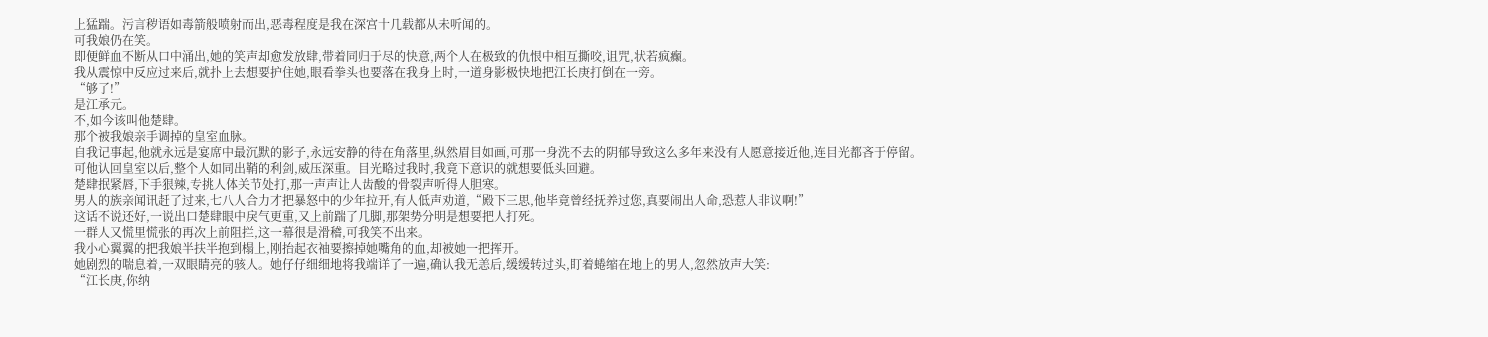上猛踹。污言秽语如毒箭般喷射而出,恶毒程度是我在深宫十几载都从未听闻的。
可我娘仍在笑。
即便鲜血不断从口中涌出,她的笑声却愈发放肆,带着同归于尽的快意,两个人在极致的仇恨中相互撕咬,诅咒,状若疯癫。
我从震惊中反应过来后,就扑上去想要护住她,眼看拳头也要落在我身上时,一道身影极快地把江长庚打倒在一旁。
“够了!”
是江承元。
不,如今该叫他楚肆。
那个被我娘亲手调掉的皇室血脉。
自我记事起,他就永远是宴席中最沉默的影子,永远安静的待在角落里,纵然眉目如画,可那一身洗不去的阴郁导致这么多年来没有人愿意接近他,连目光都吝于停留。
可他认回皇室以后,整个人如同出鞘的利剑,威压深重。目光略过我时,我竟下意识的就想要低头回避。
楚肆抿紧唇,下手狠辣,专挑人体关节处打,那一声声让人齿酸的骨裂声听得人胆寒。
男人的族亲闻讯赶了过来,七八人合力才把暴怒中的少年拉开,有人低声劝道,“殿下三思,他毕竟曾经抚养过您,真要闹出人命,恐惹人非议啊!”
这话不说还好,一说出口楚肆眼中戾气更重,又上前踹了几脚,那架势分明是想要把人打死。
一群人又慌里慌张的再次上前阻拦,这一幕很是滑稽,可我笑不出来。
我小心翼翼的把我娘半扶半抱到榻上,刚抬起衣袖要擦掉她嘴角的血,却被她一把挥开。
她剧烈的喘息着,一双眼睛亮的骇人。她仔仔细细地将我端详了一遍,确认我无恙后,缓缓转过头,盯着蜷缩在地上的男人,忽然放声大笑:
“江长庚,你纳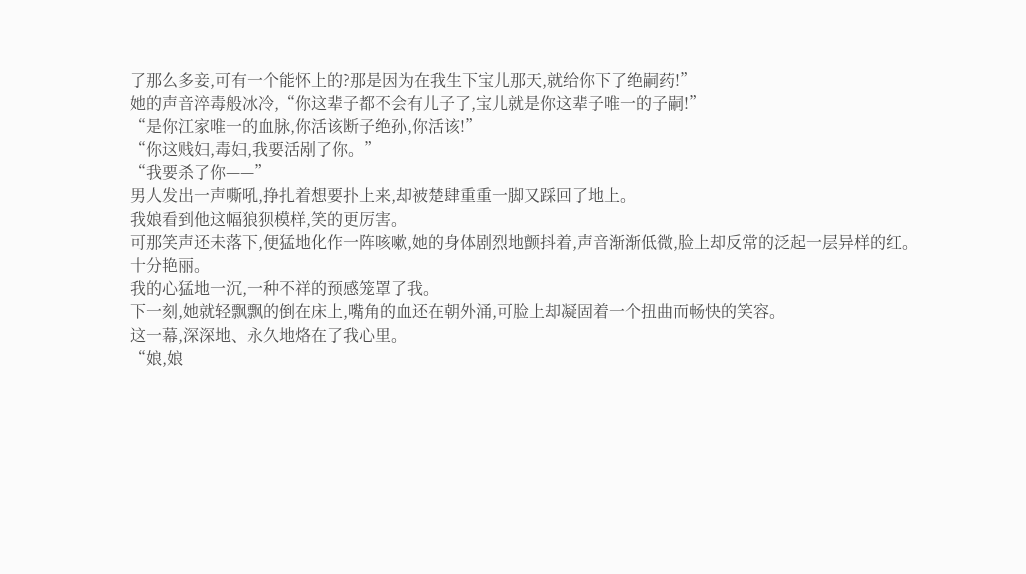了那么多妾,可有一个能怀上的?那是因为在我生下宝儿那天,就给你下了绝嗣药!”
她的声音淬毒般冰冷,“你这辈子都不会有儿子了,宝儿就是你这辈子唯一的子嗣!”
“是你江家唯一的血脉,你活该断子绝孙,你活该!”
“你这贱妇,毒妇,我要活剐了你。”
“我要杀了你——”
男人发出一声嘶吼,挣扎着想要扑上来,却被楚肆重重一脚又踩回了地上。
我娘看到他这幅狼狈模样,笑的更厉害。
可那笑声还未落下,便猛地化作一阵咳嗽,她的身体剧烈地颤抖着,声音渐渐低微,脸上却反常的泛起一层异样的红。
十分艳丽。
我的心猛地一沉,一种不祥的预感笼罩了我。
下一刻,她就轻飘飘的倒在床上,嘴角的血还在朝外涌,可脸上却凝固着一个扭曲而畅快的笑容。
这一幕,深深地、永久地烙在了我心里。
“娘,娘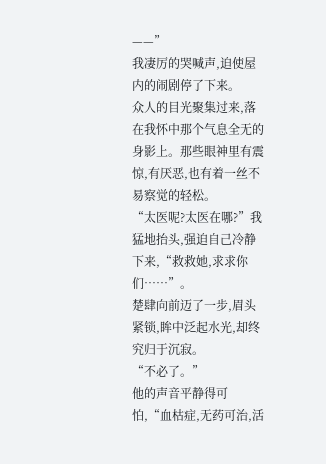——”
我凄厉的哭喊声,迫使屋内的闹剧停了下来。
众人的目光聚集过来,落在我怀中那个气息全无的身影上。那些眼神里有震惊,有厌恶,也有着一丝不易察觉的轻松。
“太医呢?太医在哪?”我猛地抬头,强迫自己冷静下来,“救救她,求求你们……”。
楚肆向前迈了一步,眉头紧锁,眸中泛起水光,却终究归于沉寂。
“不必了。”
他的声音平静得可怕,“血枯症,无药可治,活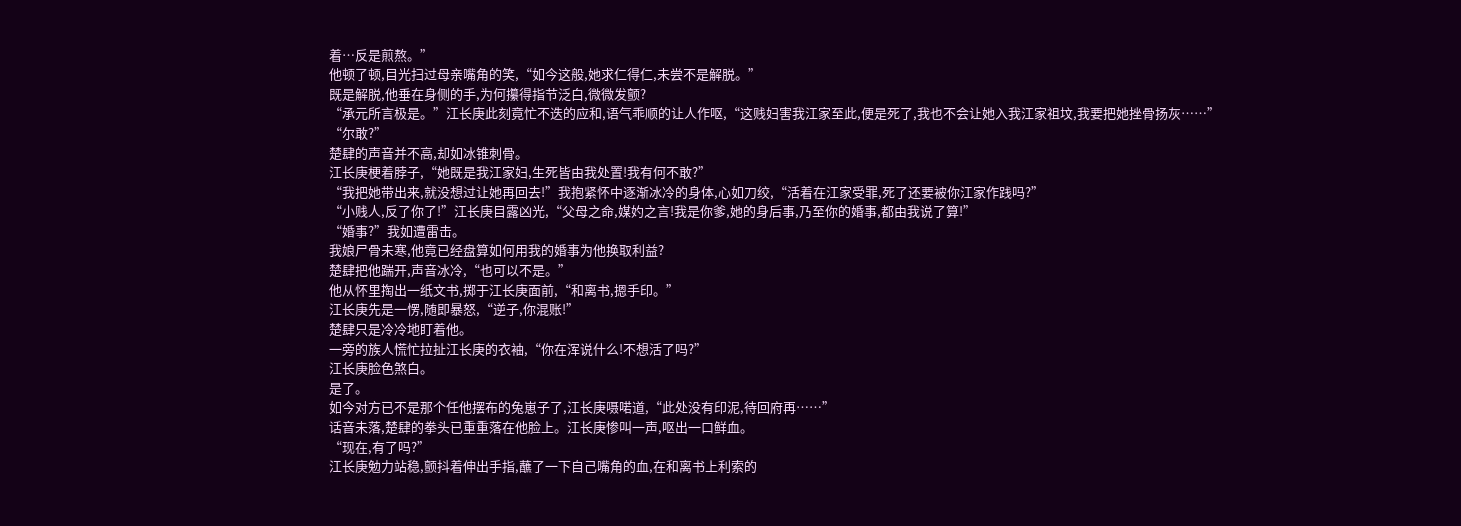着…反是煎熬。”
他顿了顿,目光扫过母亲嘴角的笑,“如今这般,她求仁得仁,未尝不是解脱。”
既是解脱,他垂在身侧的手,为何攥得指节泛白,微微发颤?
“承元所言极是。”江长庚此刻竟忙不迭的应和,语气乖顺的让人作呕,“这贱妇害我江家至此,便是死了,我也不会让她入我江家祖坟,我要把她挫骨扬灰……”
“尔敢?”
楚肆的声音并不高,却如冰锥刺骨。
江长庚梗着脖子,“她既是我江家妇,生死皆由我处置!我有何不敢?”
“我把她带出来,就没想过让她再回去!”我抱紧怀中逐渐冰冷的身体,心如刀绞,“活着在江家受罪,死了还要被你江家作践吗?”
“小贱人,反了你了!”江长庚目露凶光,“父母之命,媒妁之言!我是你爹,她的身后事,乃至你的婚事,都由我说了算!”
“婚事?”我如遭雷击。
我娘尸骨未寒,他竟已经盘算如何用我的婚事为他换取利益?
楚肆把他踹开,声音冰冷,“也可以不是。”
他从怀里掏出一纸文书,掷于江长庚面前,“和离书,摁手印。”
江长庚先是一愣,随即暴怒,“逆子,你混账!”
楚肆只是冷冷地盯着他。
一旁的族人慌忙拉扯江长庚的衣袖,“你在浑说什么!不想活了吗?”
江长庚脸色煞白。
是了。
如今对方已不是那个任他摆布的兔崽子了,江长庚嗫喏道,“此处没有印泥,待回府再……”
话音未落,楚肆的拳头已重重落在他脸上。江长庚惨叫一声,呕出一口鲜血。
“现在,有了吗?”
江长庚勉力站稳,颤抖着伸出手指,蘸了一下自己嘴角的血,在和离书上利索的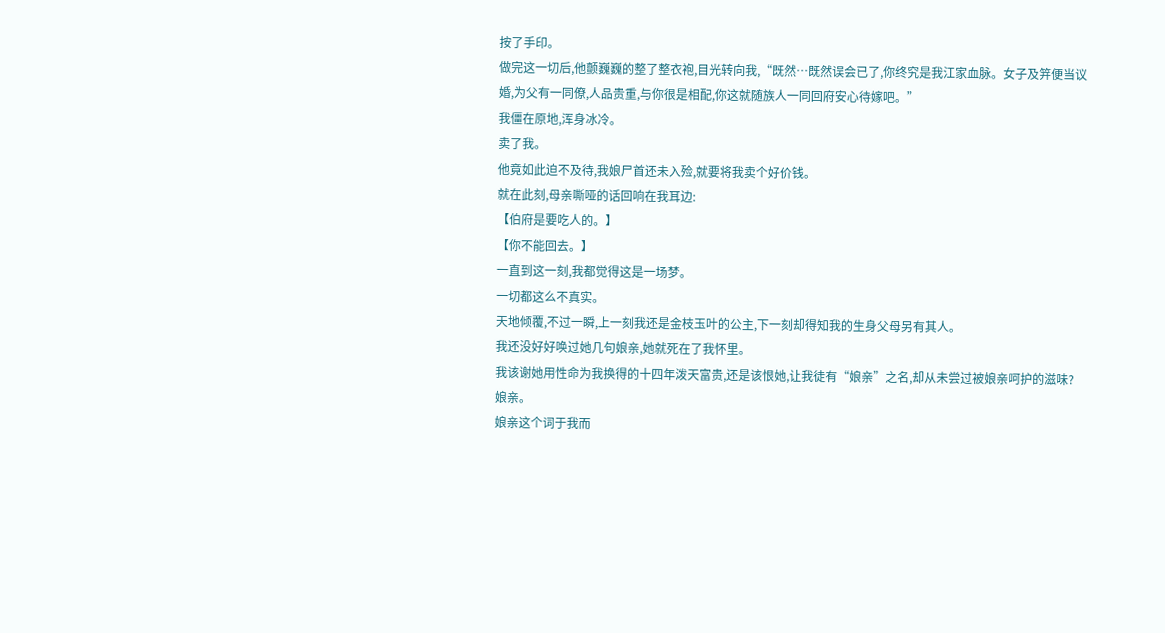按了手印。
做完这一切后,他颤巍巍的整了整衣袍,目光转向我,“既然…既然误会已了,你终究是我江家血脉。女子及笄便当议婚,为父有一同僚,人品贵重,与你很是相配,你这就随族人一同回府安心待嫁吧。”
我僵在原地,浑身冰冷。
卖了我。
他竟如此迫不及待,我娘尸首还未入殓,就要将我卖个好价钱。
就在此刻,母亲嘶哑的话回响在我耳边:
【伯府是要吃人的。】
【你不能回去。】
一直到这一刻,我都觉得这是一场梦。
一切都这么不真实。
天地倾覆,不过一瞬,上一刻我还是金枝玉叶的公主,下一刻却得知我的生身父母另有其人。
我还没好好唤过她几句娘亲,她就死在了我怀里。
我该谢她用性命为我换得的十四年泼天富贵,还是该恨她,让我徒有“娘亲”之名,却从未尝过被娘亲呵护的滋味?
娘亲。
娘亲这个词于我而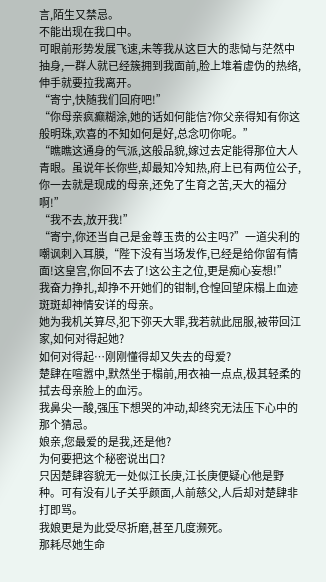言,陌生又禁忌。
不能出现在我口中。
可眼前形势发展飞速,未等我从这巨大的悲恸与茫然中抽身,一群人就已经簇拥到我面前,脸上堆着虚伪的热络,伸手就要拉我离开。
“寄宁,快随我们回府吧!”
“你母亲疯癫糊涂,她的话如何能信?你父亲得知有你这般明珠,欢喜的不知如何是好,总念叨你呢。”
“瞧瞧这通身的气派,这般品貌,嫁过去定能得那位大人青眼。虽说年长你些,却最知冷知热,府上已有两位公子,你一去就是现成的母亲,还免了生育之苦,天大的福分啊!”
“我不去,放开我!”
“寄宁,你还当自己是金尊玉贵的公主吗?”一道尖利的嘲讽刺入耳膜,“陛下没有当场发作,已经是给你留有情面!这皇宫,你回不去了!这公主之位,更是痴心妄想!”
我奋力挣扎,却挣不开她们的钳制,仓惶回望床榻上血迹斑斑却神情安详的母亲。
她为我机关算尽,犯下弥天大罪,我若就此屈服,被带回江家,如何对得起她?
如何对得起…刚刚懂得却又失去的母爱?
楚肆在喧嚣中,默然坐于榻前,用衣袖一点点,极其轻柔的拭去母亲脸上的血污。
我鼻尖一酸,强压下想哭的冲动,却终究无法压下心中的那个猜忌。
娘亲,您最爱的是我,还是他?
为何要把这个秘密说出口?
只因楚肆容貌无一处似江长庚,江长庚便疑心他是野种。可有没有儿子关乎颜面,人前慈父,人后却对楚肆非打即骂。
我娘更是为此受尽折磨,甚至几度濒死。
那耗尽她生命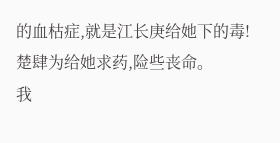的血枯症,就是江长庚给她下的毒!
楚肆为给她求药,险些丧命。
我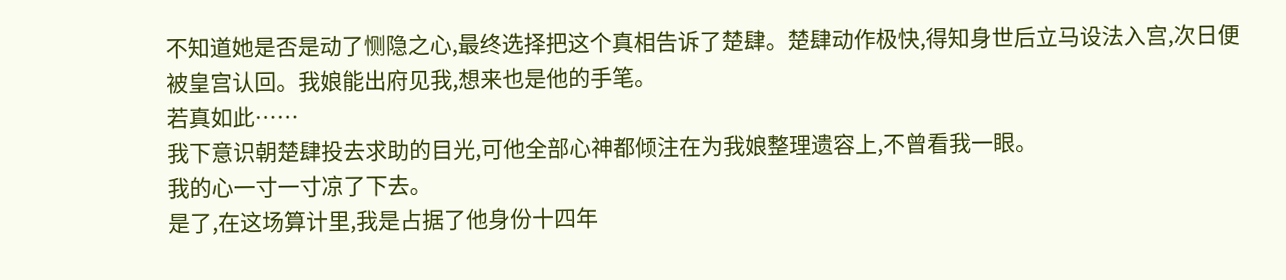不知道她是否是动了恻隐之心,最终选择把这个真相告诉了楚肆。楚肆动作极快,得知身世后立马设法入宫,次日便被皇宫认回。我娘能出府见我,想来也是他的手笔。
若真如此……
我下意识朝楚肆投去求助的目光,可他全部心神都倾注在为我娘整理遗容上,不曾看我一眼。
我的心一寸一寸凉了下去。
是了,在这场算计里,我是占据了他身份十四年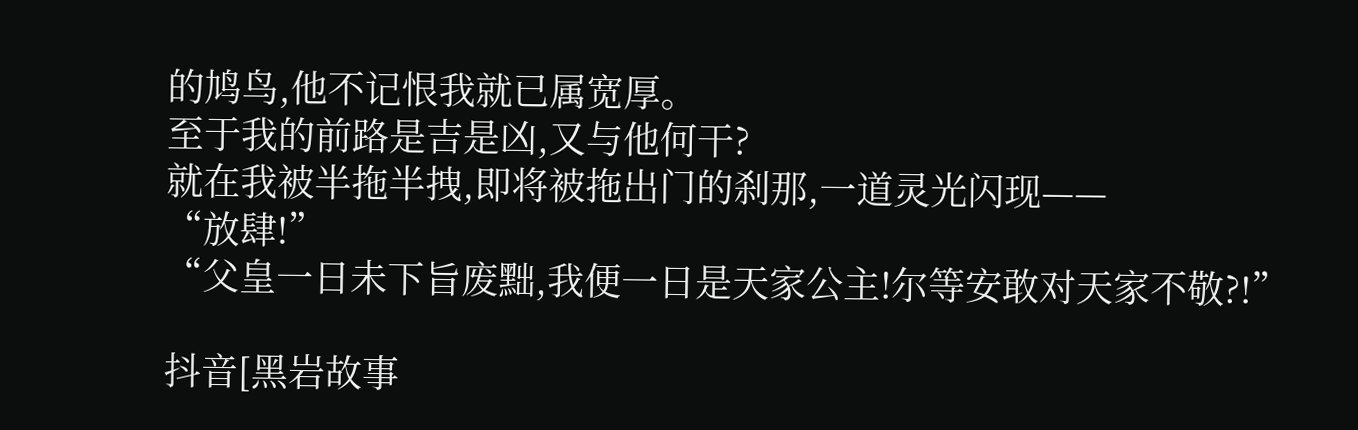的鸠鸟,他不记恨我就已属宽厚。
至于我的前路是吉是凶,又与他何干?
就在我被半拖半拽,即将被拖出门的刹那,一道灵光闪现——
“放肆!”
“父皇一日未下旨废黜,我便一日是天家公主!尔等安敢对天家不敬?!”

抖音[黑岩故事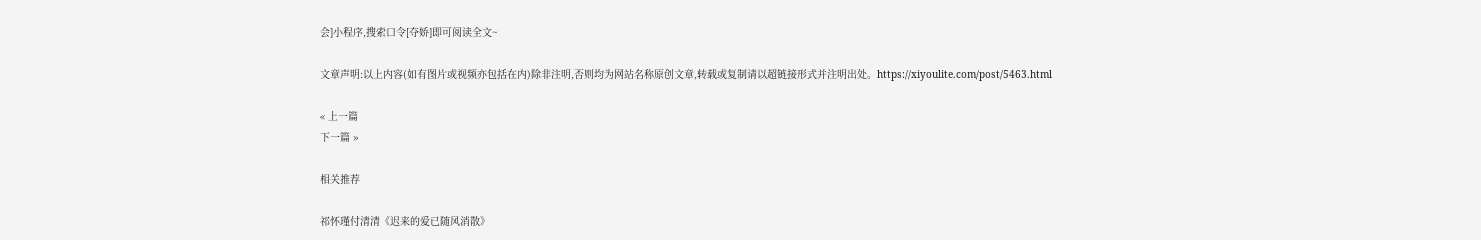会]小程序,搜索口令[夺娇]即可阅读全文~

文章声明:以上内容(如有图片或视频亦包括在内)除非注明,否则均为网站名称原创文章,转载或复制请以超链接形式并注明出处。https://xiyoulite.com/post/5463.html

« 上一篇
下一篇 »

相关推荐

祁怀瑾付清清《迟来的爱已随风消散》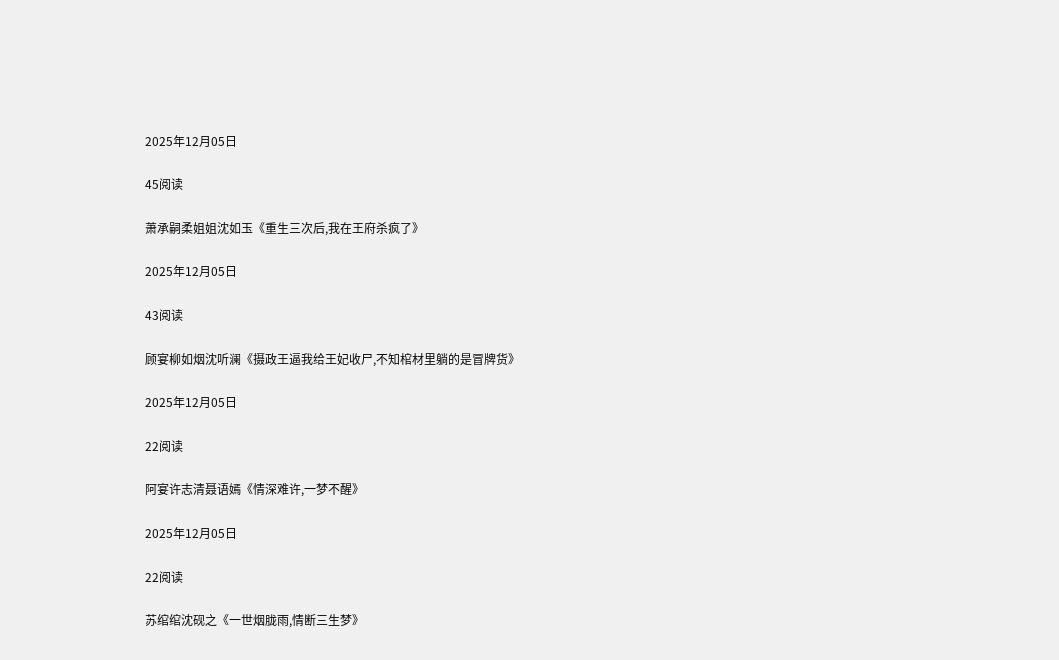2025年12月05日

45阅读

萧承嗣柔姐姐沈如玉《重生三次后,我在王府杀疯了》

2025年12月05日

43阅读

顾宴柳如烟沈听澜《摄政王逼我给王妃收尸,不知棺材里躺的是冒牌货》

2025年12月05日

22阅读

阿宴许志清聂语嫣《情深难许,一梦不醒》

2025年12月05日

22阅读

苏绾绾沈砚之《一世烟胧雨,情断三生梦》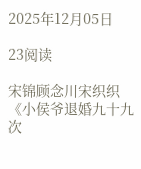2025年12月05日

23阅读

宋锦顾念川宋织织《小侯爷退婚九十九次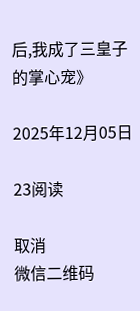后,我成了三皇子的掌心宠》

2025年12月05日

23阅读

取消
微信二维码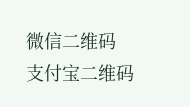微信二维码
支付宝二维码